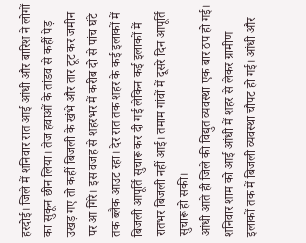हरदोई। जिले में शनिवार रात आई आंधी और बारिश ने लोगों का सुकून छीन लिया। तेज हवाओं के तांडव से कहीं पेड़ उखड़ गए तो कहीं बिजली के खंभे और तार टूट कर जमीन पर आ गिरे। इस वजह से शहरभर में करीब दो से पांच घंटे तक ब्लैक आउट रहा। देर रात तक शहर के कई इलाकों में बिजली आपूर्ति सुचारू कर दी गई लेकिन कई इलाकों में रातभर बिजली नहीं आई। तमाम गांवों में दूसरे दिन आपूर्ति सुचारू हो सकी।
आंधी आते ही जिले की विद्युत व्यवस्था एक बार ठप हो गई। शनिवार शाम को आई आंधी में शहर से लेकर ग्रामीण इलाकों तक में बिजली व्यवस्था चौपट हो गई। आंधी और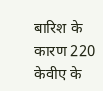बारिश के कारण 220 केवीए के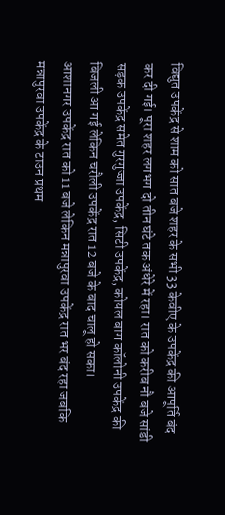विद्युत उपकेंद्र से शाम को सात बजे शहर के सभी 33 केवीए के उपकेंद्र की आपूर्ति बंद कर दी गई। पूरा शहर लगभग दो तीन घंटे तक अंधेरे में रहा। रात को करीब नौ बजे सांडी सड़क उपकेंद्र समेत गुरगुज्जा उपकेंद्र, सिटी उपकेंद्र, कोयल बाग कॉलोनी उपकेंद्र की बिजली आ गई लेकिन चरौली उपकेंद्र रात 12 बजे के बाद चालू हो सका।
आशानगर उपकेंद्र रात को 11 बजे लेकिन मन्नापुरवा उपकेंद्र रात भर बंद रहा जबकि मन्नापुरवा उपकेंद्र के टाउन प्रथम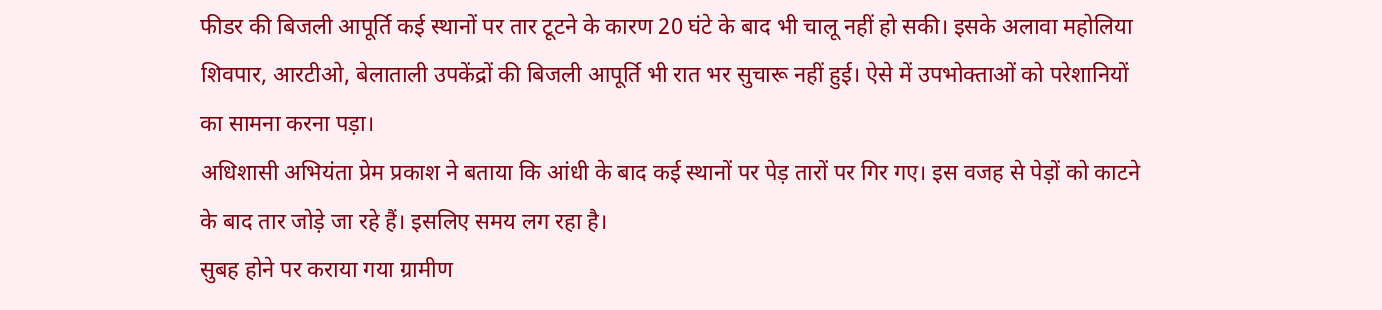फीडर की बिजली आपूर्ति कई स्थानों पर तार टूटने के कारण 20 घंटे के बाद भी चालू नहीं हो सकी। इसके अलावा महोलिया शिवपार, आरटीओ, बेलाताली उपकेंद्रों की बिजली आपूर्ति भी रात भर सुचारू नहीं हुई। ऐसे में उपभोक्ताओं को परेशानियों का सामना करना पड़ा।
अधिशासी अभियंता प्रेम प्रकाश ने बताया कि आंधी के बाद कई स्थानों पर पेड़ तारों पर गिर गए। इस वजह से पेड़ों को काटने के बाद तार जोड़े जा रहे हैं। इसलिए समय लग रहा है।
सुबह होने पर कराया गया ग्रामीण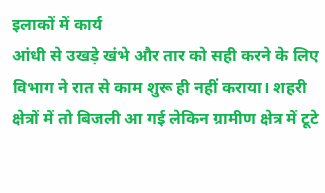इलाकों में कार्य
आंधी से उखड़े खंभे और तार को सही करने के लिए विभाग ने रात से काम शुरू ही नहीं कराया। शहरी क्षेत्रों में तो बिजली आ गई लेकिन ग्रामीण क्षेत्र में टूटे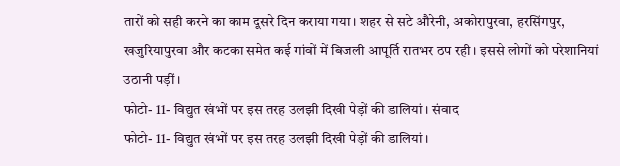तारों को सही करने का काम दूसरे दिन कराया गया। शहर से सटे औरेनी, अकोरापुरवा, हरसिंगपुर, खजुरियापुरवा और कटका समेत कई गांवों में बिजली आपूर्ति रातभर ठप रही। इससे लोगों को परेशानियां उठानी पड़ीं।
फोटो- 11- विद्युत खंभों पर इस तरह उलझी दिखी पेड़ों की डालियां। संवाद
फोटो- 11- विद्युत खंभों पर इस तरह उलझी दिखी पेड़ों की डालियां।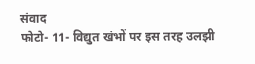संवाद
फोटो- 11- विद्युत खंभों पर इस तरह उलझी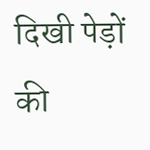दिखी पेड़ों की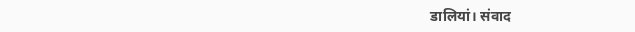डालियां। संवाद